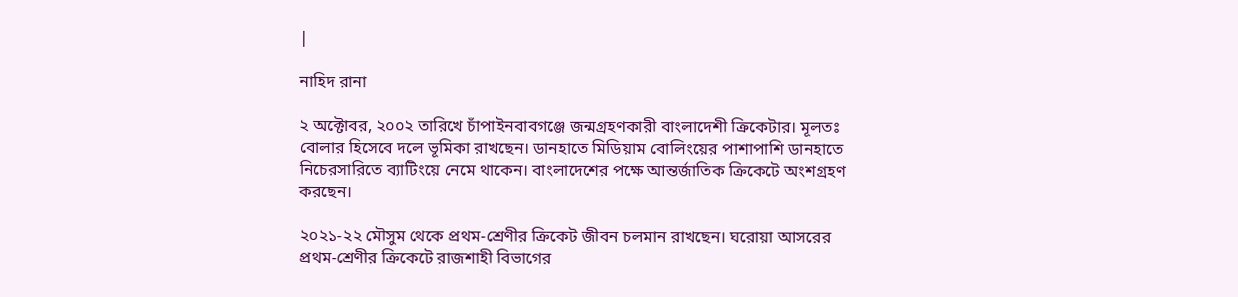|

নাহিদ রানা

২ অক্টোবর, ২০০২ তারিখে চাঁপাইনবাবগঞ্জে জন্মগ্রহণকারী বাংলাদেশী ক্রিকেটার। মূলতঃ বোলার হিসেবে দলে ভূমিকা রাখছেন। ডানহাতে মিডিয়াম বোলিংয়ের পাশাপাশি ডানহাতে নিচেরসারিতে ব্যাটিংয়ে নেমে থাকেন। বাংলাদেশের পক্ষে আন্তর্জাতিক ক্রিকেটে অংশগ্রহণ করছেন।

২০২১-২২ মৌসুম থেকে প্রথম-শ্রেণীর ক্রিকেট জীবন চলমান রাখছেন। ঘরোয়া আসরের প্রথম-শ্রেণীর ক্রিকেটে রাজশাহী বিভাগের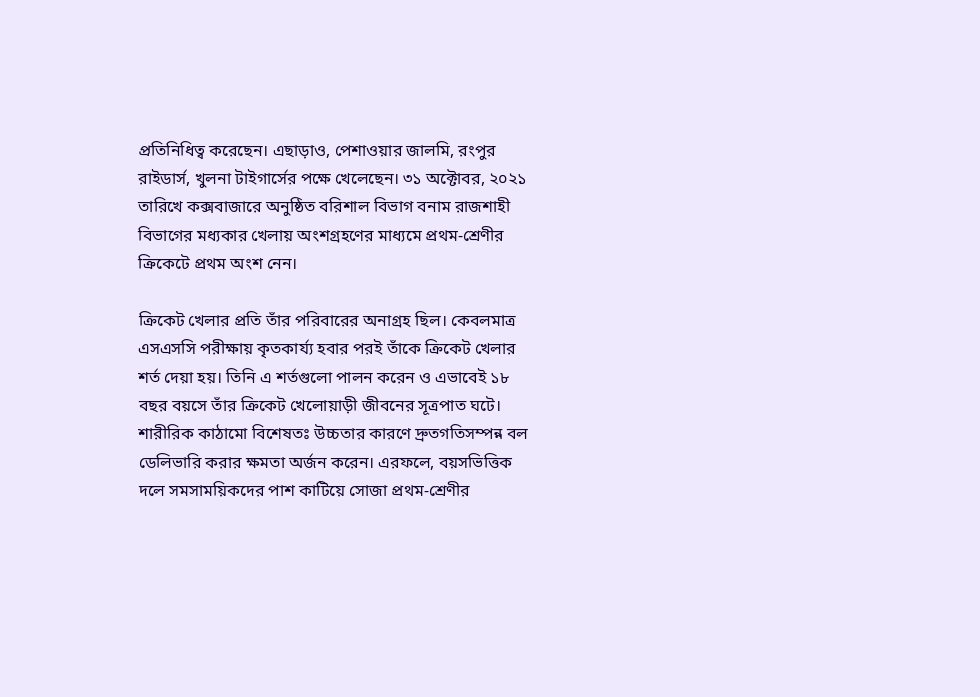প্রতিনিধিত্ব করেছেন। এছাড়াও, পেশাওয়ার জালমি, রংপুর রাইডার্স, খুলনা টাইগার্সের পক্ষে খেলেছেন। ৩১ অক্টোবর, ২০২১ তারিখে কক্সবাজারে অনুষ্ঠিত বরিশাল বিভাগ বনাম রাজশাহী বিভাগের মধ্যকার খেলায় অংশগ্রহণের মাধ্যমে প্রথম-শ্রেণীর ক্রিকেটে প্রথম অংশ নেন।

ক্রিকেট খেলার প্রতি তাঁর পরিবারের অনাগ্রহ ছিল। কেবলমাত্র এসএসসি পরীক্ষায় কৃতকার্য্য হবার পরই তাঁকে ক্রিকেট খেলার শর্ত দেয়া হয়। তিনি এ শর্তগুলো পালন করেন ও এভাবেই ১৮ বছর বয়সে তাঁর ক্রিকেট খেলোয়াড়ী জীবনের সূত্রপাত ঘটে। শারীরিক কাঠামো বিশেষতঃ উচ্চতার কারণে দ্রুতগতিসম্পন্ন বল ডেলিভারি করার ক্ষমতা অর্জন করেন। এরফলে, বয়সভিত্তিক দলে সমসাময়িকদের পাশ কাটিয়ে সোজা প্রথম-শ্রেণীর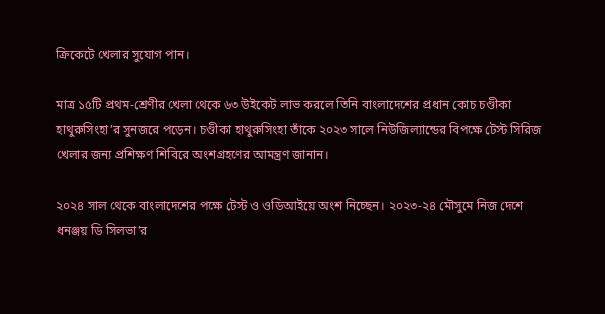ক্রিকেটে খেলার সুযোগ পান।

মাত্র ১৫টি প্রথম-শ্রেণীর খেলা থেকে ৬৩ উইকেট লাভ করলে তিনি বাংলাদেশের প্রধান কোচ চণ্ডীকা হাথুরুসিংহা’র সুনজরে পড়েন। চণ্ডীকা হাথুরুসিংহা তাঁকে ২০২৩ সালে নিউজিল্যান্ডের বিপক্ষে টেস্ট সিরিজ খেলার জন্য প্রশিক্ষণ শিবিরে অংশগ্রহণের আমন্ত্রণ জানান।

২০২৪ সাল থেকে বাংলাদেশের পক্ষে টেস্ট ও ওডিআইয়ে অংশ নিচ্ছেন। ২০২৩-২৪ মৌসুমে নিজ দেশে ধনঞ্জয় ডি সিলভা’র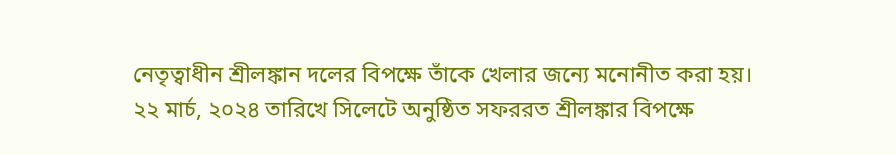নেতৃত্বাধীন শ্রীলঙ্কান দলের বিপক্ষে তাঁকে খেলার জন্যে মনোনীত করা হয়। ২২ মার্চ, ২০২৪ তারিখে সিলেটে অনুষ্ঠিত সফররত শ্রীলঙ্কার বিপক্ষে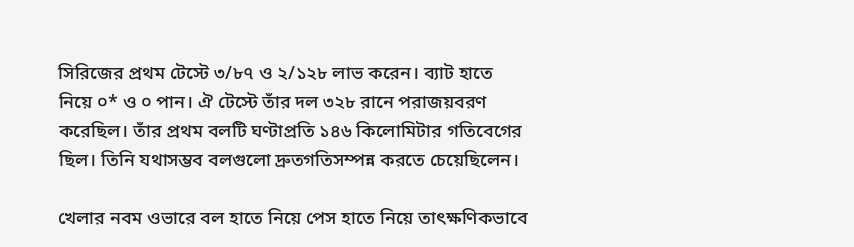সিরিজের প্রথম টেস্টে ৩/৮৭ ও ২/১২৮ লাভ করেন। ব্যাট হাতে নিয়ে ০* ও ০ পান। ঐ টেস্টে তাঁর দল ৩২৮ রানে পরাজয়বরণ করেছিল। তাঁর প্রথম বলটি ঘণ্টাপ্রতি ১৪৬ কিলোমিটার গতিবেগের ছিল। তিনি যথাসম্ভব বলগুলো দ্রুতগতিসম্পন্ন করতে চেয়েছিলেন।

খেলার নবম ওভারে বল হাতে নিয়ে পেস হাতে নিয়ে তাৎক্ষণিকভাবে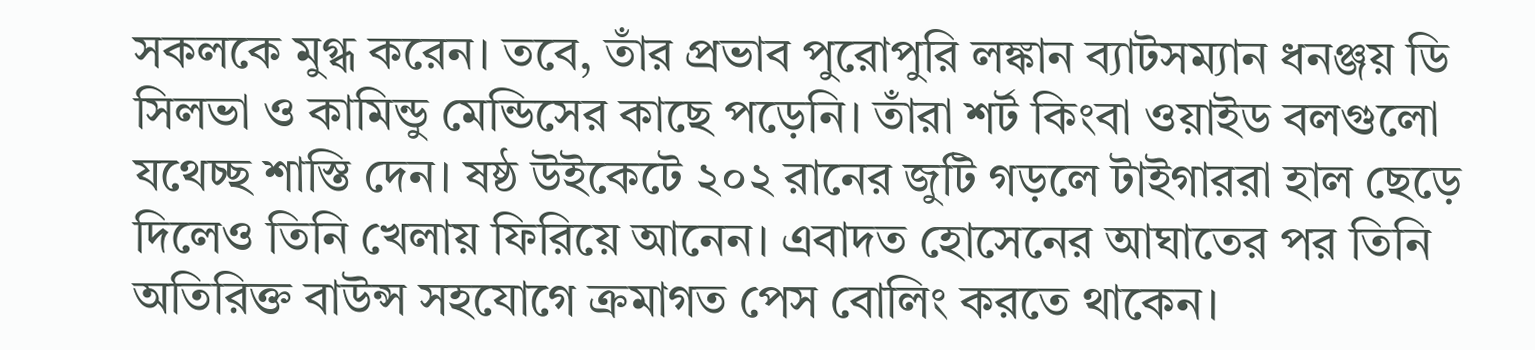সকলকে মুগ্ধ করেন। তবে, তাঁর প্রভাব পুরোপুরি লঙ্কান ব্যাটসম্যান ধনঞ্জয় ডি সিলভা ও কামিন্ডু মেন্ডিসের কাছে পড়েনি। তাঁরা শর্ট কিংবা ওয়াইড বলগুলো যথেচ্ছ শাস্তি দেন। ষষ্ঠ উইকেটে ২০২ রানের জুটি গড়লে টাইগাররা হাল ছেড়ে দিলেও তিনি খেলায় ফিরিয়ে আনেন। এবাদত হোসেনের আঘাতের পর তিনি অতিরিক্ত বাউন্স সহযোগে ক্রমাগত পেস বোলিং করতে থাকেন।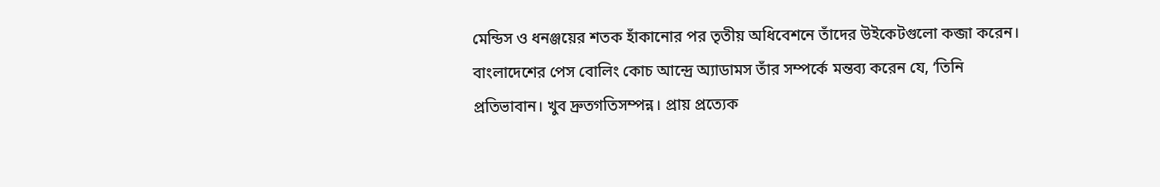মেন্ডিস ও ধনঞ্জয়ের শতক হাঁকানোর পর তৃতীয় অধিবেশনে তাঁদের উইকেটগুলো কব্জা করেন। বাংলাদেশের পেস বোলিং কোচ আন্দ্রে অ্যাডামস তাঁর সম্পর্কে মন্তব্য করেন যে, ‘তিনি প্রতিভাবান। খুব দ্রুতগতিসম্পন্ন। প্রায় প্রত্যেক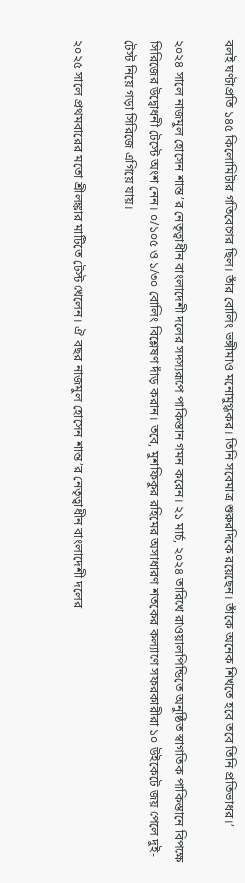বলই ঘণ্টাপ্রতি ১৪৫ কিলোমিটার গতিবেগের ছিল। তাঁর বোলিং ভঙ্গীমাও মনোমুগ্ধকর। তিনি সবেমাত্র শুরুরদিকে রয়েছেন। তাঁকে অনেক শিখতে হবে তবে তিনি প্রতিভাধর।’

২০২৪ সালে নাজমুল হোসেন শান্ত’র নেতৃত্বাধীন বাংলাদেশী দলের সদস্যরূপে পাকিস্তান গমন করেন। ২১ মার্চ, ২০২৪ তারিখে রাওয়ালপিন্ডিতে অনুষ্ঠিত স্বাগতিক পাকিস্তানে বিপক্ষে সিরিজের উদ্বোধনী টেস্টে অংশ নেন। ০/১০৫ ও ১/৩০ বোলিং বিশ্লেষণ দাঁড় করান। তবে, মুশফিকুর রহিমের অসাধারণ শতকের কল্যাণে সফরকারীরা ১০ উইকেটে জয় পেলে দুই-টেস্ট নিয়ে গড়া সিরিজে এগিয়ে যায়।

২০২৫ সালে প্রথমবারের মতো শ্রীলঙ্কার মাটিতে টেস্ট খেলেন। ঐ বছর নাজমুল হোসেন শান্ত’র নেতৃত্বাধীন বাংলাদেশী দলের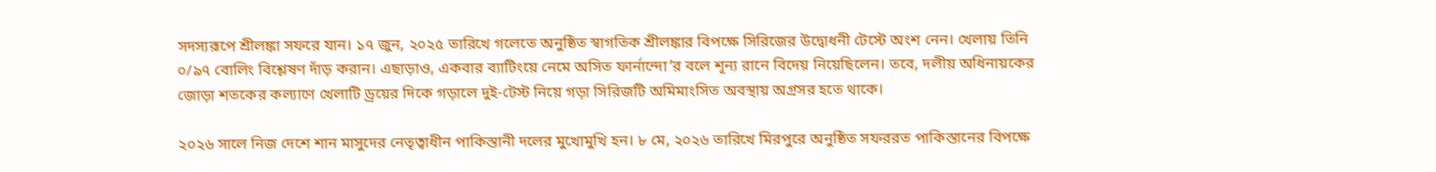সদস্যরূপে শ্রীলঙ্কা সফরে যান। ১৭ জুন, ২০২৫ তারিখে গলেতে অনুষ্ঠিত স্বাগতিক শ্রীলঙ্কার বিপক্ষে সিরিজের উদ্বোধনী টেস্টে অংশ নেন। খেলায় তিনি ০/৯৭ বোলিং বিশ্লেষণ দাঁড় করান। এছাড়াও, একবার ব্যাটিংয়ে নেমে অসিত ফার্নান্দো’র বলে শূন্য রানে বিদেয় নিয়েছিলেন। তবে, দলীয় অধিনায়কের জোড়া শতকের কল্যাণে খেলাটি ড্রয়ের দিকে গড়ালে দুই-টেস্ট নিয়ে গড়া সিরিজটি অমিমাংসিত অবস্থায় অগ্রসর হতে থাকে।

২০২৬ সালে নিজ দেশে শান মাসুদের নেতৃত্বাধীন পাকিস্তানী দলের মুখোমুখি হন। ৮ মে, ২০২৬ তারিখে মিরপুরে অনুষ্ঠিত সফররত পাকিস্তানের বিপক্ষে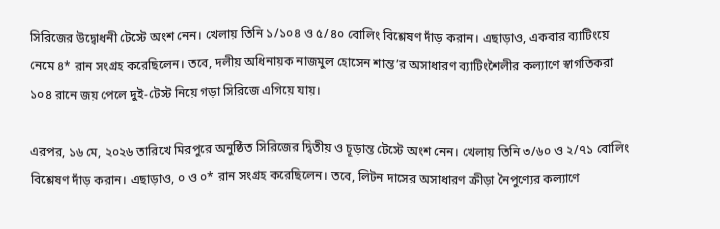সিরিজের উদ্বোধনী টেস্টে অংশ নেন। খেলায় তিনি ১/১০৪ ও ৫/৪০ বোলিং বিশ্লেষণ দাঁড় করান। এছাড়াও, একবার ব্যাটিংয়ে নেমে ৪* রান সংগ্রহ করেছিলেন। তবে, দলীয় অধিনায়ক নাজমুল হোসেন শান্ত’র অসাধারণ ব্যাটিংশৈলীর কল্যাণে স্বাগতিকরা ১০৪ রানে জয় পেলে দুই-টেস্ট নিয়ে গড়া সিরিজে এগিয়ে যায়।

এরপর, ১৬ মে, ২০২৬ তারিখে মিরপুরে অনুষ্ঠিত সিরিজের দ্বিতীয় ও চূড়ান্ত টেস্টে অংশ নেন। খেলায় তিনি ৩/৬০ ও ২/৭১ বোলিং বিশ্লেষণ দাঁড় করান। এছাড়াও, ০ ও ০* রান সংগ্রহ করেছিলেন। তবে, লিটন দাসের অসাধারণ ক্রীড়া নৈপুণ্যের কল্যাণে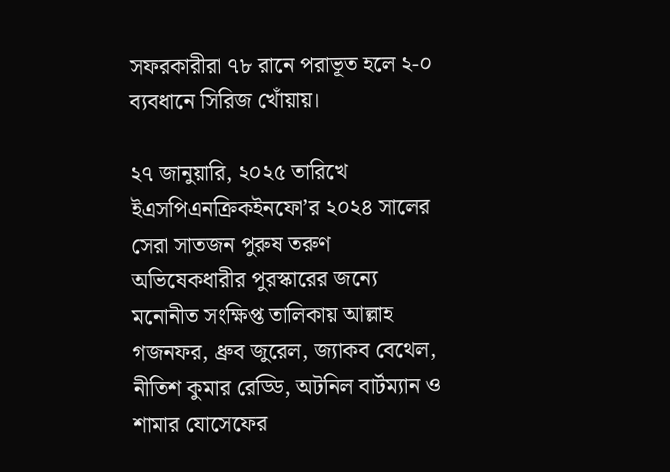সফরকারীরা ৭৮ রানে পরাভূত হলে ২-০ ব্যবধানে সিরিজ খোঁয়ায়।

২৭ জানুয়ারি, ২০২৫ তারিখে ইএসপিএনক্রিকইনফো’র ২০২৪ সালের সেরা সাতজন পুরুষ তরুণ অভিষেকধারীর পুরস্কারের জন্যে মনোনীত সংক্ষিপ্ত তালিকায় আল্লাহ গজনফর, ধ্রুব জুরেল, জ্যাকব বেথেল, নীতিশ কুমার রেড্ডি, অটনিল বার্টম্যান ও শামার যোসেফের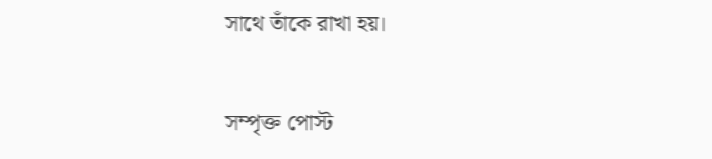সাথে তাঁকে রাখা হয়।

সম্পৃক্ত পোস্ট